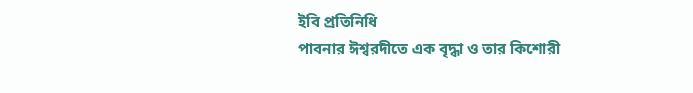ইবি প্রতিনিধি
পাবনার ঈশ্বরদীতে এক বৃদ্ধা ও তার কিশোরী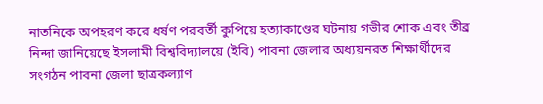নাতনিকে অপহরণ করে ধর্ষণ পরবর্তী কুপিয়ে হত্যাকাণ্ডের ঘটনায় গভীর শোক এবং তীব্র নিন্দা জানিয়েছে ইসলামী বিশ্ববিদ্যালয়ে (ইবি) পাবনা জেলার অধ্যয়নরত শিক্ষার্থীদের সংগঠন পাবনা জেলা ছাত্রকল্যাণ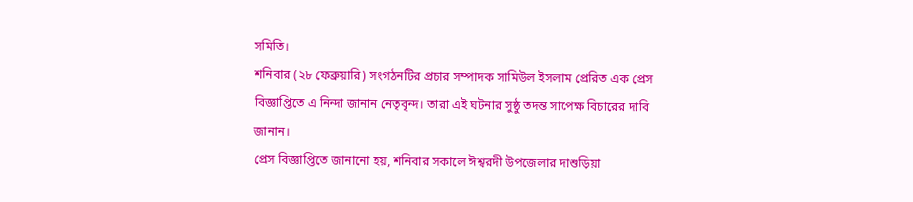সমিতি।
শনিবার (২৮ ফেব্রুয়ারি) সংগঠনটির প্রচার সম্পাদক সামিউল ইসলাম প্রেরিত এক প্রেস বিজ্ঞাপ্তিতে এ নিন্দা জানান নেতৃবৃন্দ। তারা এই ঘটনার সুষ্ঠু তদন্ত সাপেক্ষ বিচারের দাবি জানান।
প্রেস বিজ্ঞাপ্তিতে জানানো হয়, শনিবার সকালে ঈশ্বরদী উপজেলার দাশুড়িয়া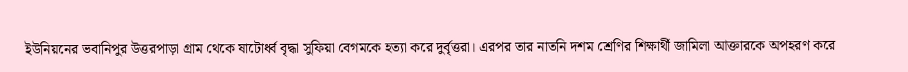ইউনিয়নের ভবানিপুর উত্তরপাড়া গ্রাম থেকে ষাটোর্ধ্ব বৃদ্ধা সুফিয়া বেগমকে হত্যা করে দুর্বৃত্তরা। এরপর তার নাতনি দশম শ্রেণির শিক্ষার্থী জামিলা আক্তারকে অপহরণ করে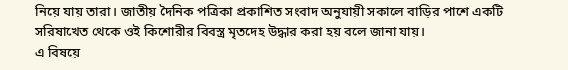নিয়ে যায় তারা। জাতীয় দৈনিক পত্রিকা প্রকাশিত সংবাদ অনুযায়ী সকালে বাড়ির পাশে একটি সরিষাখেত থেকে ওই কিশোরীর বিবস্ত্র মৃতদেহ উদ্ধার করা হয় বলে জানা যায়।
এ বিষয়ে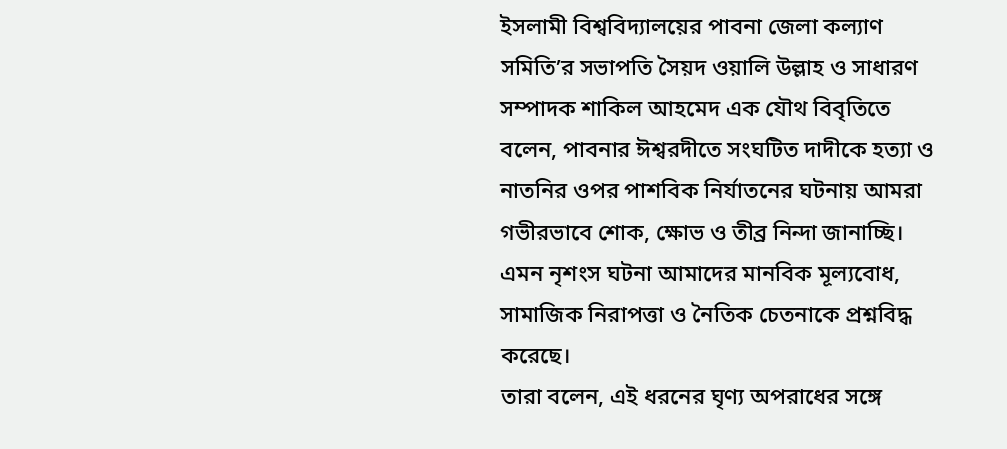ইসলামী বিশ্ববিদ্যালয়ের পাবনা জেলা কল্যাণ সমিতি’র সভাপতি সৈয়দ ওয়ালি উল্লাহ ও সাধারণ সম্পাদক শাকিল আহমেদ এক যৌথ বিবৃতিতে বলেন, পাবনার ঈশ্বরদীতে সংঘটিত দাদীকে হত্যা ও নাতনির ওপর পাশবিক নির্যাতনের ঘটনায় আমরা গভীরভাবে শোক, ক্ষোভ ও তীব্র নিন্দা জানাচ্ছি। এমন নৃশংস ঘটনা আমাদের মানবিক মূল্যবোধ, সামাজিক নিরাপত্তা ও নৈতিক চেতনাকে প্রশ্নবিদ্ধ করেছে।
তারা বলেন, এই ধরনের ঘৃণ্য অপরাধের সঙ্গে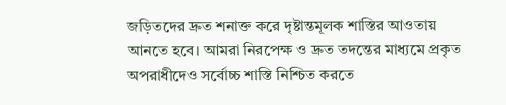জড়িতদের দ্রুত শনাক্ত করে দৃষ্টান্তমূলক শাস্তির আওতায় আনতে হবে। আমরা নিরপেক্ষ ও দ্রুত তদন্তের মাধ্যমে প্রকৃত অপরাধীদেও সর্বোচ্চ শাস্তি নিশ্চিত করতে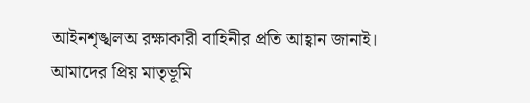আইনশৃঙ্খলঅ রক্ষাকারী বাহিনীর প্রতি আহ্বান জানাই। আমাদের প্রিয় মাতৃভূমি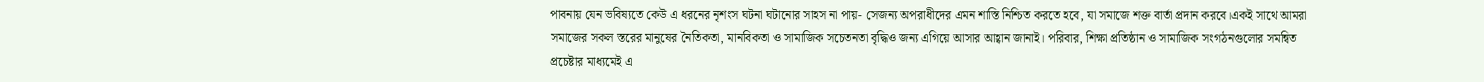পাবনায় যেন ভবিষ্যতে কেউ এ ধরনের নৃশংস ঘটনা ঘটানোর সাহস না পায়- সেজন্য অপরাধীদের এমন শাস্তি নিশ্চিত করতে হবে, যা সমাজে শক্ত বার্তা প্রদান করবে।একই সাথে আমরা সমাজের সকল স্তরের মানুষের নৈতিকতা, মানবিকতা ও সামাজিক সচেতনতা বৃদ্ধিও জন্য এগিয়ে আসার আহ্বান জানাই। পরিবার, শিক্ষা প্রতিষ্ঠান ও সামাজিক সংগঠনগুলোর সমন্বিত প্রচেষ্টার মাধ্যমেই এ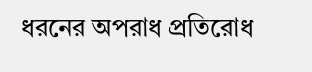ধরনের অপরাধ প্রতিরোধ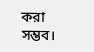করা সম্ভব।